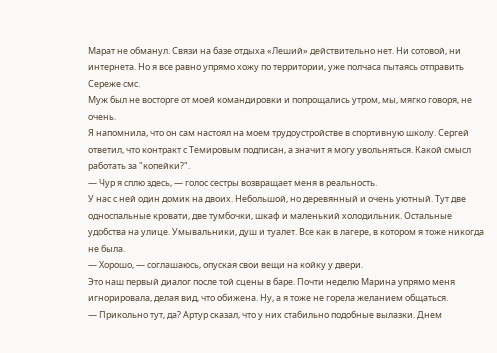Марат не обманул. Связи на базе отдыха «Леший» действительно нет. Ни сотовой, ни интернета. Но я все равно упрямо хожу по территории, уже полчаса пытаясь отправить Сереже смс.
Муж был не восторге от моей командировки и попрощались утром, мы, мягко говоря, не очень.
Я напомнила, что он сам настоял на моем трудоустройстве в спортивную школу. Сергей ответил, что контракт с Темировым подписан, а значит я могу увольняться. Какой смысл работать за "копейки?".
— Чур я сплю здесь, — голос сестры возвращает меня в реальность.
У нас с ней один домик на двоих. Небольшой, но деревянный и очень уютный. Тут две односпальные кровати, две тумбочки, шкаф и маленький холодильник. Остальные удобства на улице. Умывальники, душ и туалет. Все как в лагере, в котором я тоже никогда не была.
— Хорошо, — соглашаюсь, опуская свои вещи на койку у двери.
Это наш первый диалог после той сцены в баре. Почти неделю Марина упрямо меня игнорировала, делая вид, что обижена. Ну, а я тоже не горела желанием общаться.
— Прикольно тут, да? Артур сказал, что у них стабильно подобные вылазки. Днем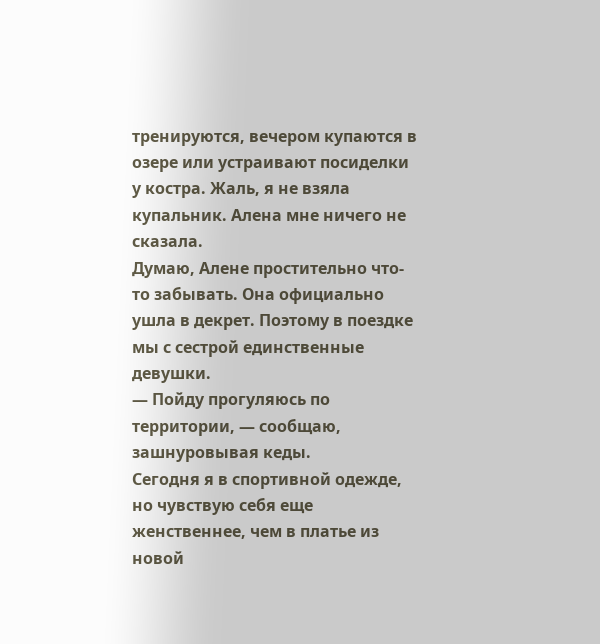тренируются, вечером купаются в озере или устраивают посиделки у костра. Жаль, я не взяла купальник. Алена мне ничего не сказала.
Думаю, Алене простительно что-то забывать. Она официально ушла в декрет. Поэтому в поездке мы с сестрой единственные девушки.
— Пойду прогуляюсь по территории, — сообщаю, зашнуровывая кеды.
Сегодня я в спортивной одежде, но чувствую себя еще женственнее, чем в платье из новой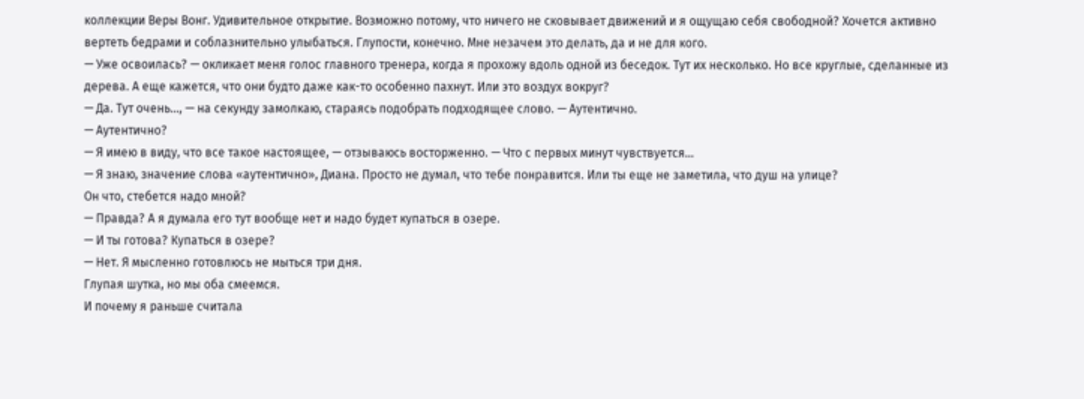коллекции Веры Вонг. Удивительное открытие. Возможно потому, что ничего не сковывает движений и я ощущаю себя свободной? Хочется активно вертеть бедрами и соблазнительно улыбаться. Глупости, конечно. Мне незачем это делать, да и не для кого.
— Уже освоилась? — окликает меня голос главного тренера, когда я прохожу вдоль одной из беседок. Тут их несколько. Но все круглые, сделанные из дерева. А еще кажется, что они будто даже как-то особенно пахнут. Или это воздух вокруг?
— Да. Тут очень…, — на секунду замолкаю, стараясь подобрать подходящее слово. — Аутентично.
— Аутентично?
— Я имею в виду, что все такое настоящее, — отзываюсь восторженно. — Что с первых минут чувствуется…
— Я знаю, значение слова «аутентично», Диана. Просто не думал, что тебе понравится. Или ты еще не заметила, что душ на улице?
Он что, стебется надо мной?
— Правда? А я думала его тут вообще нет и надо будет купаться в озере.
— И ты готова? Купаться в озере?
— Нет. Я мысленно готовлюсь не мыться три дня.
Глупая шутка, но мы оба смеемся.
И почему я раньше считала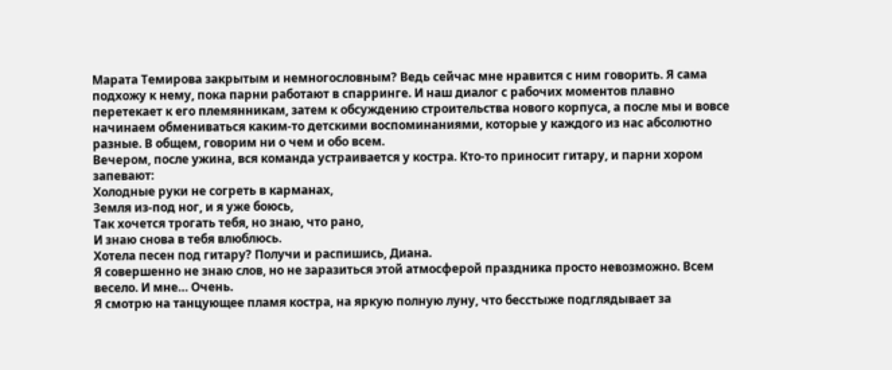Марата Темирова закрытым и немногословным? Ведь сейчас мне нравится с ним говорить. Я сама подхожу к нему, пока парни работают в спарринге. И наш диалог с рабочих моментов плавно перетекает к его племянникам, затем к обсуждению строительства нового корпуса, а после мы и вовсе начинаем обмениваться каким-то детскими воспоминаниями, которые у каждого из нас абсолютно разные. В общем, говорим ни о чем и обо всем.
Вечером, после ужина, вся команда устраивается у костра. Кто-то приносит гитару, и парни хором запевают:
Холодные руки не согреть в карманах,
Земля из-под ног, и я уже боюсь,
Так хочется трогать тебя, но знаю, что рано,
И знаю снова в тебя влюблюсь.
Хотела песен под гитару? Получи и распишись, Диана.
Я совершенно не знаю слов, но не заразиться этой атмосферой праздника просто невозможно. Всем весело. И мне… Очень.
Я смотрю на танцующее пламя костра, на яркую полную луну, что бесстыже подглядывает за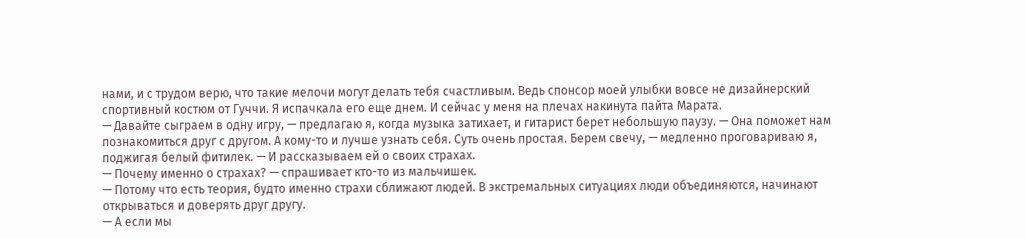нами, и с трудом верю, что такие мелочи могут делать тебя счастливым. Ведь спонсор моей улыбки вовсе не дизайнерский спортивный костюм от Гуччи. Я испачкала его еще днем. И сейчас у меня на плечах накинута пайта Марата.
— Давайте сыграем в одну игру, — предлагаю я, когда музыка затихает, и гитарист берет небольшую паузу. — Она поможет нам познакомиться друг с другом. А кому-то и лучше узнать себя. Суть очень простая. Берем свечу, — медленно проговариваю я, поджигая белый фитилек. — И рассказываем ей о своих страхах.
— Почему именно о страхах? — спрашивает кто-то из мальчишек.
— Потому что есть теория, будто именно страхи сближают людей. В экстремальных ситуациях люди объединяются, начинают открываться и доверять друг другу.
— А если мы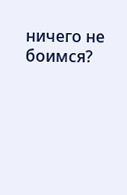ничего не боимся?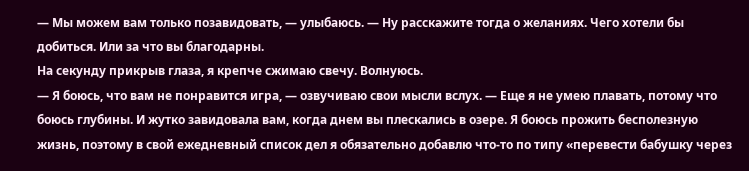— Мы можем вам только позавидовать, — улыбаюсь. — Ну расскажите тогда о желаниях. Чего хотели бы добиться. Или за что вы благодарны.
На секунду прикрыв глаза, я крепче сжимаю свечу. Волнуюсь.
— Я боюсь, что вам не понравится игра, — озвучиваю свои мысли вслух. — Еще я не умею плавать, потому что боюсь глубины. И жутко завидовала вам, когда днем вы плескались в озере. Я боюсь прожить бесполезную жизнь, поэтому в свой ежедневный список дел я обязательно добавлю что-то по типу «перевести бабушку через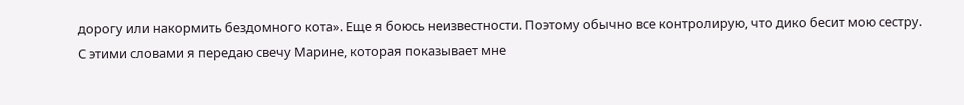дорогу или накормить бездомного кота». Еще я боюсь неизвестности. Поэтому обычно все контролирую, что дико бесит мою сестру.
С этими словами я передаю свечу Марине, которая показывает мне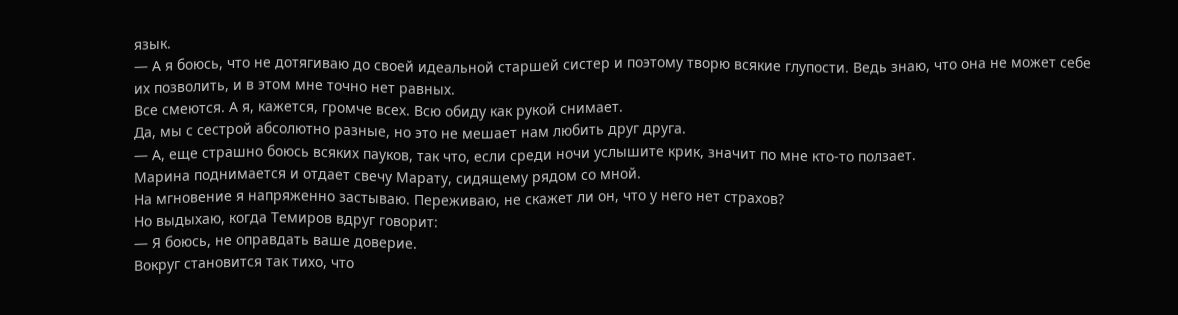язык.
— А я боюсь, что не дотягиваю до своей идеальной старшей систер и поэтому творю всякие глупости. Ведь знаю, что она не может себе их позволить, и в этом мне точно нет равных.
Все смеются. А я, кажется, громче всех. Всю обиду как рукой снимает.
Да, мы с сестрой абсолютно разные, но это не мешает нам любить друг друга.
— А, еще страшно боюсь всяких пауков, так что, если среди ночи услышите крик, значит по мне кто-то ползает.
Марина поднимается и отдает свечу Марату, сидящему рядом со мной.
На мгновение я напряженно застываю. Переживаю, не скажет ли он, что у него нет страхов?
Но выдыхаю, когда Темиров вдруг говорит:
— Я боюсь, не оправдать ваше доверие.
Вокруг становится так тихо, что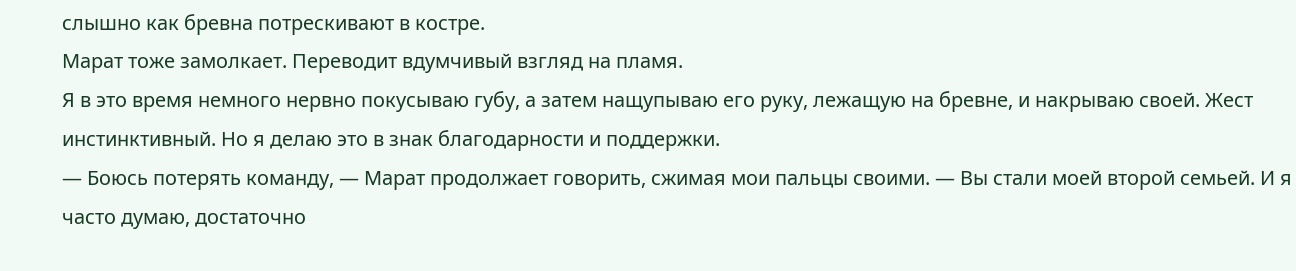слышно как бревна потрескивают в костре.
Марат тоже замолкает. Переводит вдумчивый взгляд на пламя.
Я в это время немного нервно покусываю губу, а затем нащупываю его руку, лежащую на бревне, и накрываю своей. Жест инстинктивный. Но я делаю это в знак благодарности и поддержки.
— Боюсь потерять команду, — Марат продолжает говорить, сжимая мои пальцы своими. — Вы стали моей второй семьей. И я часто думаю, достаточно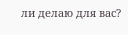ли делаю для вас?